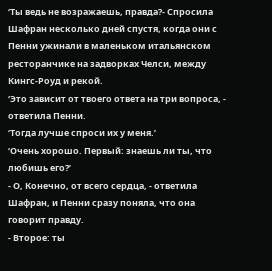‘Ты ведь не возражаешь, правда?- Спросила Шафран несколько дней спустя, когда они с Пенни ужинали в маленьком итальянском ресторанчике на задворках Челси, между Кингс-Роуд и рекой.
‘Это зависит от твоего ответа на три вопроса, - ответила Пенни.
‘Тогда лучше спроси их у меня.’
‘Очень хорошо. Первый: знаешь ли ты, что любишь его?’
- О, Конечно, от всего сердца, - ответила Шафран, и Пенни сразу поняла, что она говорит правду.
- Второе: ты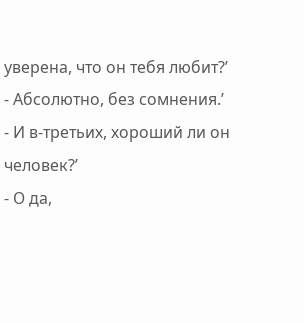уверена, что он тебя любит?’
- Абсолютно, без сомнения.’
- И в-третьих, хороший ли он человек?’
- О да,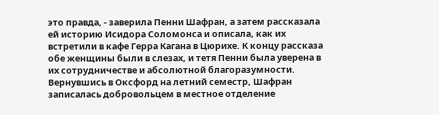это правда, - заверила Пенни Шафран, а затем рассказала ей историю Исидора Соломонса и описала, как их встретили в кафе Герра Кагана в Цюрихе. К концу рассказа обе женщины были в слезах, и тетя Пенни была уверена в их сотрудничестве и абсолютной благоразумности.
Вернувшись в Оксфорд на летний семестр, Шафран записалась добровольцем в местное отделение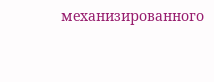механизированного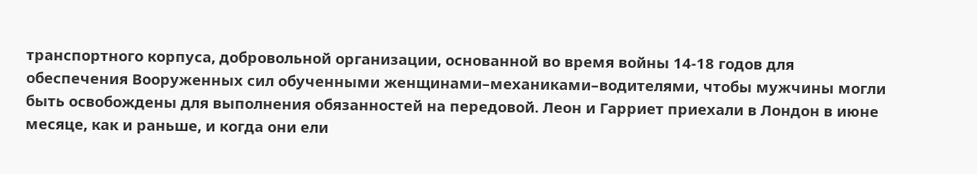транспортного корпуса, добровольной организации, основанной во время войны 14-18 годов для обеспечения Вооруженных сил обученными женщинами–механиками–водителями, чтобы мужчины могли быть освобождены для выполнения обязанностей на передовой. Леон и Гарриет приехали в Лондон в июне месяце, как и раньше, и когда они ели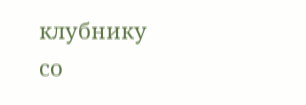клубнику со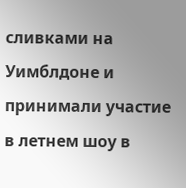сливками на Уимблдоне и принимали участие в летнем шоу в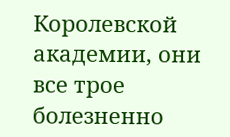Королевской академии, они все трое болезненно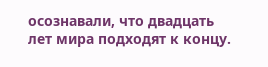осознавали, что двадцать лет мира подходят к концу.